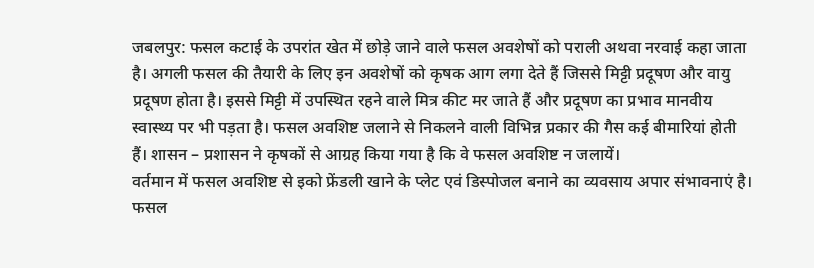जबलपुर: फसल कटाई के उपरांत खेत में छोड़े जाने वाले फसल अवशेषों को पराली अथवा नरवाई कहा जाता है। अगली फसल की तैयारी के लिए इन अवशेषों को कृषक आग लगा देते हैं जिससे मिट्टी प्रदूषण और वायु प्रदूषण होता है। इससे मिट्टी में उपस्थित रहने वाले मित्र कीट मर जाते हैं और प्रदूषण का प्रभाव मानवीय स्वास्थ्य पर भी पड़ता है। फसल अवशिष्ट जलाने से निकलने वाली विभिन्न प्रकार की गैस कई बीमारियां होती हैं। शासन – प्रशासन ने कृषकों से आग्रह किया गया है कि वे फसल अवशिष्ट न जलायें।
वर्तमान में फसल अवशिष्ट से इको फ्रेंडली खाने के प्लेट एवं डिस्पोजल बनाने का व्यवसाय अपार संभावनाएं है। फसल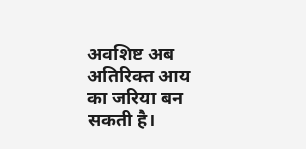अवशिष्ट अब अतिरिक्त आय का जरिया बन सकती है।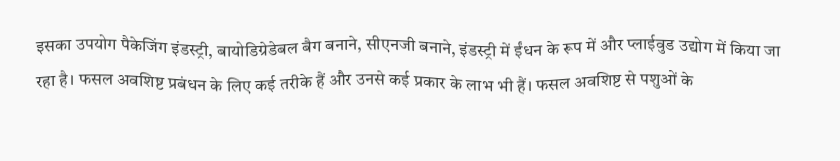इसका उपयोग पैकेजिंग इंडस्ट्री, बायोडिग्रेडेबल बैग बनाने, सीएनजी बनाने, इंडस्ट्री में ईंधन के रूप में और प्लाईवुड उद्योग में किया जा रहा है। फसल अवशिष्ट प्रबंधन के लिए कई तरीके हैं और उनसे कई प्रकार के लाभ भी हैं। फसल अवशिष्ट से पशुओं के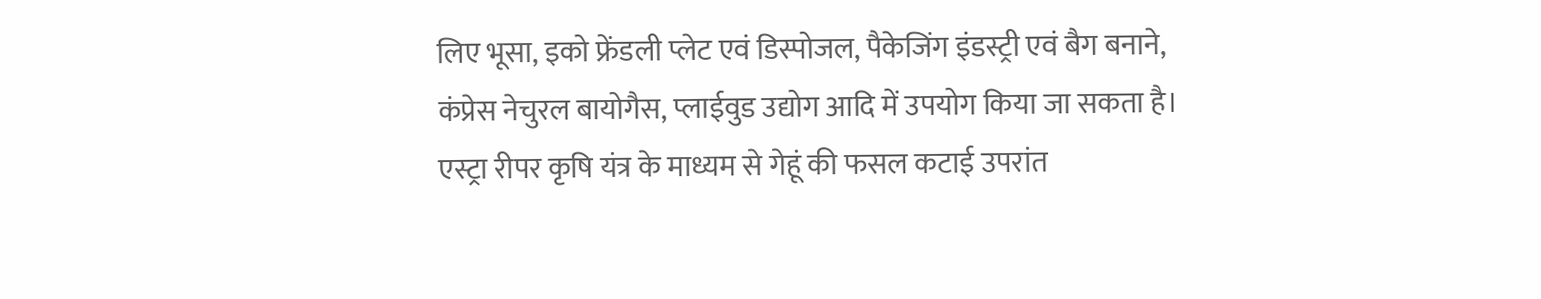लिए भूसा, इको फ्रेंडली प्लेट एवं डिस्पोजल, पैकेजिंग इंडस्ट्री एवं बैग बनाने, कंप्रेस नेचुरल बायोगैस, प्लाईवुड उद्योग आदि में उपयोग किया जा सकता है। एस्ट्रा रीपर कृषि यंत्र के माध्यम से गेहूं की फसल कटाई उपरांत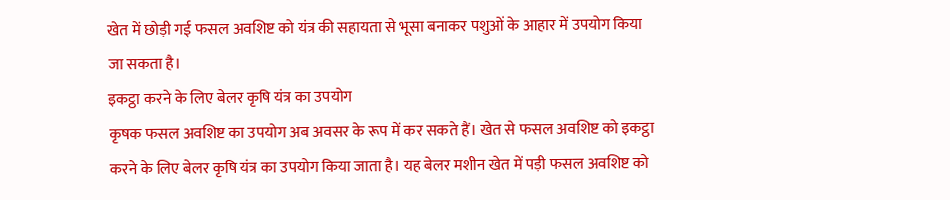खेत में छोड़ी गई फसल अवशिष्ट को यंत्र की सहायता से भूसा बनाकर पशुओं के आहार में उपयोग किया जा सकता है।
इकट्ठा करने के लिए बेलर कृषि यंत्र का उपयोग
कृषक फसल अवशिष्ट का उपयोग अब अवसर के रूप में कर सकते हैं। खेत से फसल अवशिष्ट को इकट्ठा करने के लिए बेलर कृषि यंत्र का उपयोग किया जाता है। यह बेलर मशीन खेत में पड़ी फसल अवशिष्ट को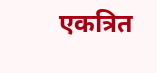एकत्रित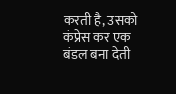करती है, उसको कंप्रेस कर एक बंडल बना देती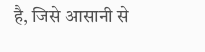है, जिसे आसानी से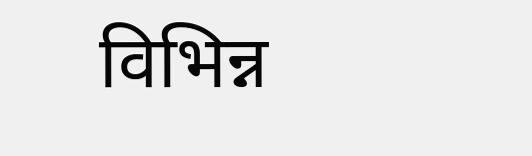विभिन्न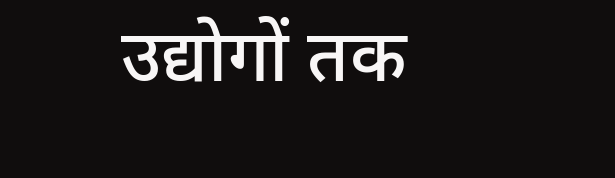उद्योगों तक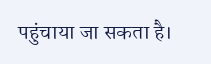पहुंचाया जा सकता है।